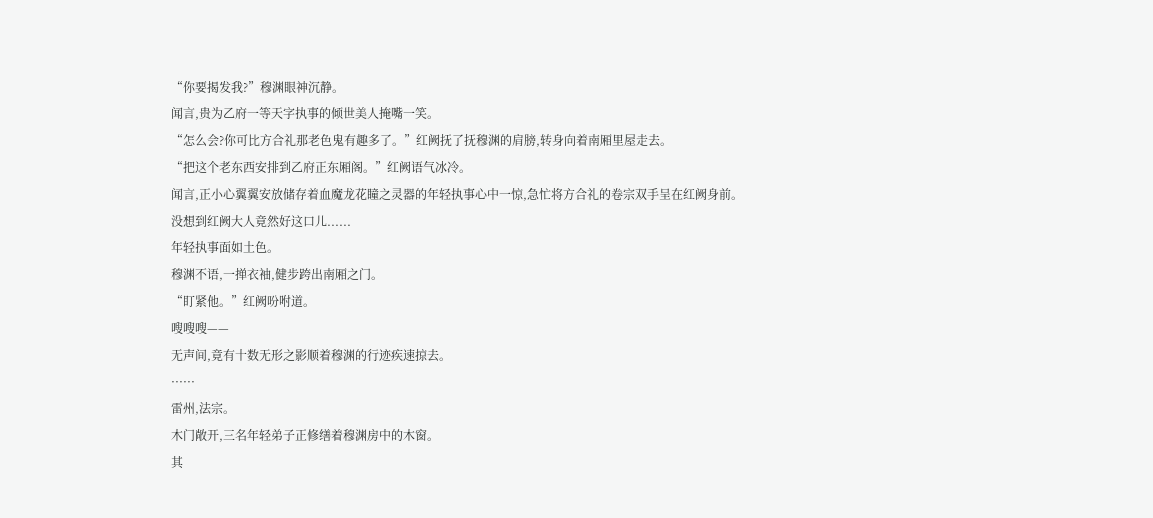“你要揭发我?”穆渊眼神沉静。
闻言,贵为乙府一等天字执事的倾世美人掩嘴一笑。
“怎么会?你可比方合礼那老色鬼有趣多了。”红阙抚了抚穆渊的肩膀,转身向着南厢里屋走去。
“把这个老东西安排到乙府正东厢阁。”红阙语气冰冷。
闻言,正小心翼翼安放储存着血魔龙花瞳之灵器的年轻执事心中一惊,急忙将方合礼的卷宗双手呈在红阙身前。
没想到红阙大人竟然好这口儿......
年轻执事面如土色。
穆渊不语,一掸衣袖,健步跨出南厢之门。
“盯紧他。”红阙吩咐道。
嗖嗖嗖——
无声间,竟有十数无形之影顺着穆渊的行迹疾速掠去。
······
雷州,法宗。
木门敞开,三名年轻弟子正修缮着穆渊房中的木窗。
其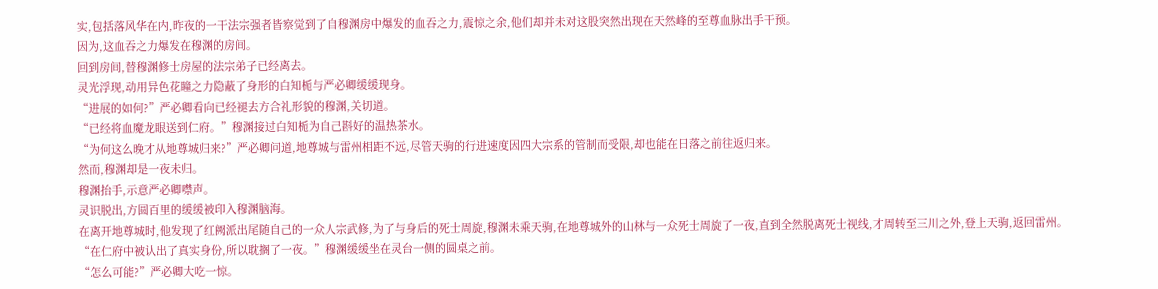实,包括落风华在内,昨夜的一干法宗强者皆察觉到了自穆渊房中爆发的血吞之力,震惊之余,他们却并未对这股突然出现在天然峰的至尊血脉出手干预。
因为,这血吞之力爆发在穆渊的房间。
回到房间,替穆渊修士房屋的法宗弟子已经离去。
灵光浮现,动用异色花瞳之力隐蔽了身形的白知栀与严必卿缓缓现身。
“进展的如何?”严必卿看向已经褪去方合礼形貌的穆渊,关切道。
“已经将血魔龙眼送到仁府。”穆渊接过白知栀为自己斟好的温热茶水。
“为何这么晚才从地尊城归来?”严必卿问道,地尊城与雷州相距不远,尽管天驹的行进速度因四大宗系的管制而受限,却也能在日落之前往返归来。
然而,穆渊却是一夜未归。
穆渊抬手,示意严必卿噤声。
灵识脱出,方圆百里的缓缓被印入穆渊脑海。
在离开地尊城时,他发现了红阙派出尾随自己的一众人宗武修,为了与身后的死士周旋,穆渊未乘天驹,在地尊城外的山林与一众死士周旋了一夜,直到全然脱离死士视线,才周转至三川之外,登上天驹,返回雷州。
“在仁府中被认出了真实身份,所以耽搁了一夜。”穆渊缓缓坐在灵台一侧的圆桌之前。
“怎么可能?”严必卿大吃一惊。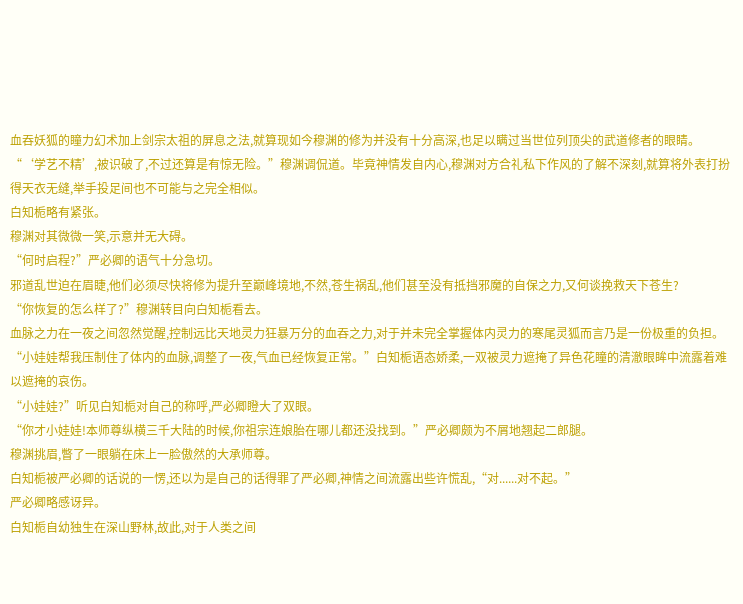血吞妖狐的瞳力幻术加上剑宗太祖的屏息之法,就算现如今穆渊的修为并没有十分高深,也足以瞒过当世位列顶尖的武道修者的眼睛。
“‘学艺不精’,被识破了,不过还算是有惊无险。”穆渊调侃道。毕竟神情发自内心,穆渊对方合礼私下作风的了解不深刻,就算将外表打扮得天衣无缝,举手投足间也不可能与之完全相似。
白知栀略有紧张。
穆渊对其微微一笑,示意并无大碍。
“何时启程?”严必卿的语气十分急切。
邪道乱世迫在眉睫,他们必须尽快将修为提升至巅峰境地,不然,苍生祸乱,他们甚至没有抵挡邪魔的自保之力,又何谈挽救天下苍生?
“你恢复的怎么样了?”穆渊转目向白知栀看去。
血脉之力在一夜之间忽然觉醒,控制远比天地灵力狂暴万分的血吞之力,对于并未完全掌握体内灵力的寒尾灵狐而言乃是一份极重的负担。
“小娃娃帮我压制住了体内的血脉,调整了一夜,气血已经恢复正常。”白知栀语态娇柔,一双被灵力遮掩了异色花瞳的清澈眼眸中流露着难以遮掩的哀伤。
“小娃娃?”听见白知栀对自己的称呼,严必卿瞪大了双眼。
“你才小娃娃!本师尊纵横三千大陆的时候,你祖宗连娘胎在哪儿都还没找到。”严必卿颇为不屑地翘起二郎腿。
穆渊挑眉,瞥了一眼躺在床上一脸傲然的大承师尊。
白知栀被严必卿的话说的一愣,还以为是自己的话得罪了严必卿,神情之间流露出些许慌乱,“对......对不起。”
严必卿略感讶异。
白知栀自幼独生在深山野林,故此,对于人类之间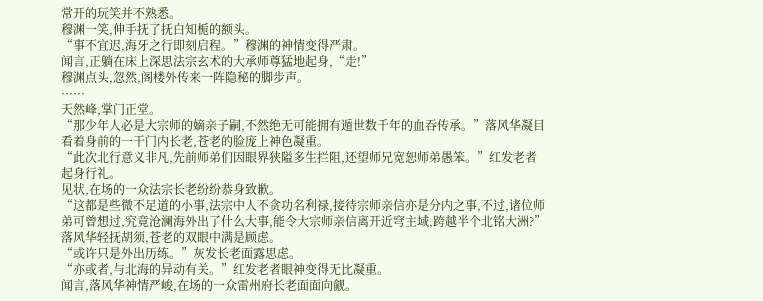常开的玩笑并不熟悉。
穆渊一笑,伸手抚了抚白知栀的额头。
“事不宜迟,海牙之行即刻启程。”穆渊的神情变得严肃。
闻言,正躺在床上深思法宗玄术的大承师尊猛地起身,“走!”
穆渊点头,忽然,阁楼外传来一阵隐秘的脚步声。
······
天然峰,掌门正堂。
“那少年人必是大宗师的嫡亲子嗣,不然绝无可能拥有遁世数千年的血吞传承。”落风华凝目看着身前的一干门内长老,苍老的脸庞上神色凝重。
“此次北行意义非凡,先前师弟们因眼界狭隘多生拦阻,还望师兄宽恕师弟愚笨。”红发老者起身行礼。
见状,在场的一众法宗长老纷纷恭身致歉。
“这都是些微不足道的小事,法宗中人不贪功名利禄,接待宗师亲信亦是分内之事,不过,诸位师弟可曾想过,究竟沧澜海外出了什么大事,能令大宗师亲信离开近穹主域,跨越半个北铭大洲?”落风华轻抚胡须,苍老的双眼中满是顾虑。
“或许只是外出历练。”灰发长老面露思虑。
“亦或者,与北海的异动有关。”红发老者眼神变得无比凝重。
闻言,落风华神情严峻,在场的一众雷州府长老面面向觎。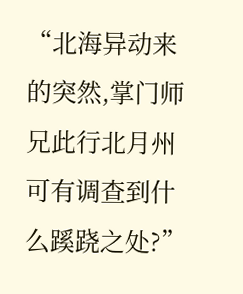“北海异动来的突然,掌门师兄此行北月州可有调查到什么蹊跷之处?”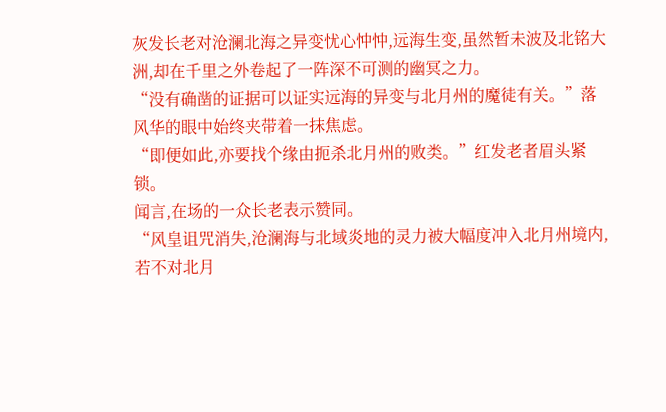灰发长老对沧澜北海之异变忧心忡忡,远海生变,虽然暂未波及北铭大洲,却在千里之外卷起了一阵深不可测的幽冥之力。
“没有确凿的证据可以证实远海的异变与北月州的魔徒有关。”落风华的眼中始终夹带着一抹焦虑。
“即便如此,亦要找个缘由扼杀北月州的败类。”红发老者眉头紧锁。
闻言,在场的一众长老表示赞同。
“风皇诅咒消失,沧澜海与北域炎地的灵力被大幅度冲入北月州境内,若不对北月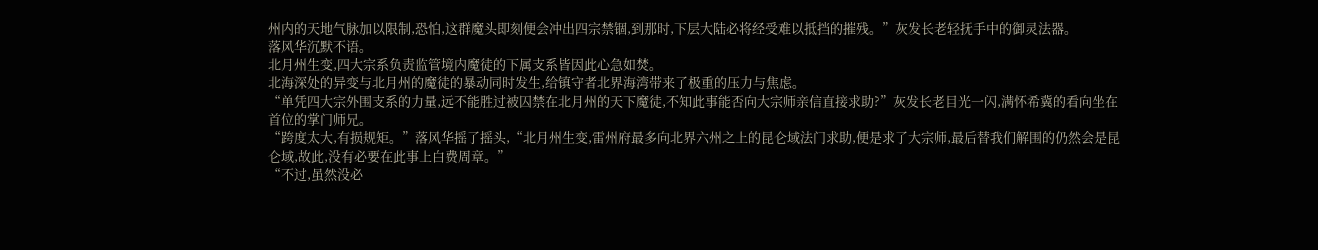州内的天地气脉加以限制,恐怕,这群魔头即刻便会冲出四宗禁锢,到那时,下层大陆必将经受难以抵挡的摧残。”灰发长老轻抚手中的御灵法器。
落风华沉默不语。
北月州生变,四大宗系负责监管境内魔徒的下属支系皆因此心急如焚。
北海深处的异变与北月州的魔徒的暴动同时发生,给镇守者北界海湾带来了极重的压力与焦虑。
“单凭四大宗外围支系的力量,远不能胜过被囚禁在北月州的天下魔徒,不知此事能否向大宗师亲信直接求助?”灰发长老目光一闪,满怀希冀的看向坐在首位的掌门师兄。
“跨度太大,有损规矩。”落风华摇了摇头,“北月州生变,雷州府最多向北界六州之上的昆仑域法门求助,便是求了大宗师,最后替我们解围的仍然会是昆仑域,故此,没有必要在此事上白费周章。”
“不过,虽然没必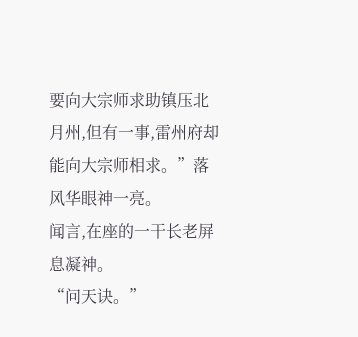要向大宗师求助镇压北月州,但有一事,雷州府却能向大宗师相求。”落风华眼神一亮。
闻言,在座的一干长老屏息凝神。
“问天诀。”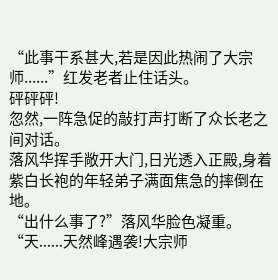“此事干系甚大,若是因此热闹了大宗师......”红发老者止住话头。
砰砰砰!
忽然,一阵急促的敲打声打断了众长老之间对话。
落风华挥手敞开大门,日光透入正殿,身着紫白长袍的年轻弟子满面焦急的摔倒在地。
“出什么事了?”落风华脸色凝重。
“天......天然峰遇袭!大宗师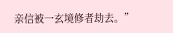亲信被一玄境修者劫去。”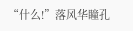“什么!”落风华瞳孔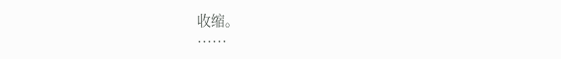收缩。
······